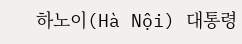하노이(Hà Nội) 대통령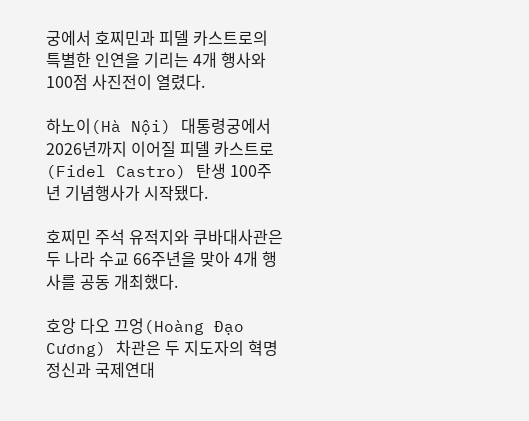궁에서 호찌민과 피델 카스트로의 특별한 인연을 기리는 4개 행사와 100점 사진전이 열렸다.

하노이(Hà Nội) 대통령궁에서 2026년까지 이어질 피델 카스트로(Fidel Castro) 탄생 100주년 기념행사가 시작됐다.

호찌민 주석 유적지와 쿠바대사관은 두 나라 수교 66주년을 맞아 4개 행사를 공동 개최했다.

호앙 다오 끄엉(Hoàng Đạo Cương) 차관은 두 지도자의 혁명정신과 국제연대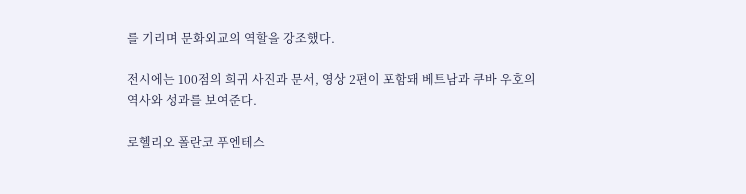를 기리며 문화외교의 역할을 강조했다.

전시에는 100점의 희귀 사진과 문서, 영상 2편이 포함돼 베트남과 쿠바 우호의 역사와 성과를 보여준다.

로헬리오 폴란코 푸엔테스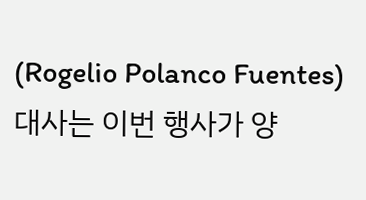(Rogelio Polanco Fuentes) 대사는 이번 행사가 양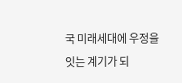국 미래세대에 우정을 잇는 계기가 되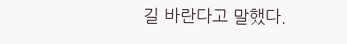길 바란다고 말했다.